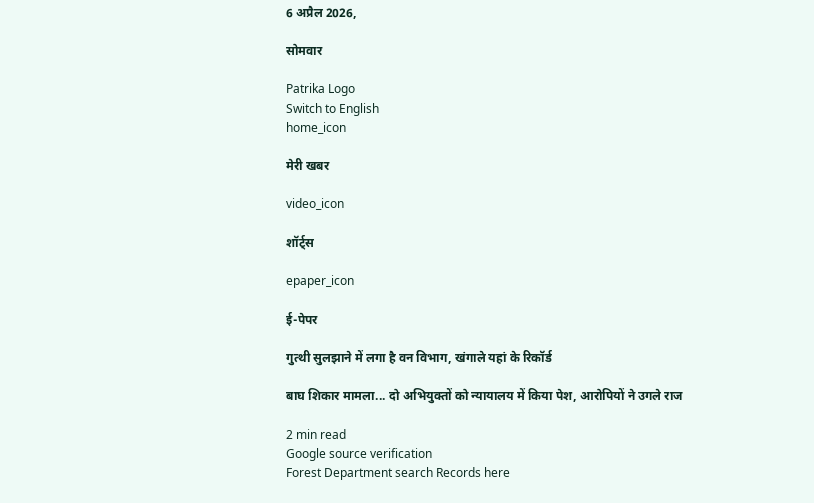6 अप्रैल 2026,

सोमवार

Patrika Logo
Switch to English
home_icon

मेरी खबर

video_icon

शॉर्ट्स

epaper_icon

ई-पेपर

गुत्थी सुलझाने में लगा है वन विभाग, खंगाले यहां के रिकॉर्ड

बाघ शिकार मामला... दो अभियुक्तों को न्यायालय में किया पेश, आरोपियों ने उगले राज

2 min read
Google source verification
Forest Department search Records here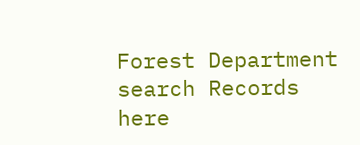Forest Department search Records here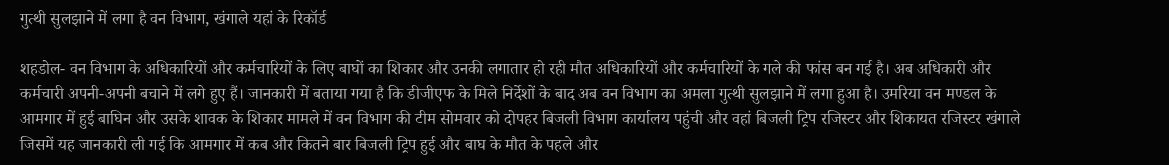गुत्थी सुलझाने में लगा है वन विभाग, खंगाले यहां के रिकॉर्ड

शहडोल- वन विभाग के अधिकारियों और कर्मचारियों के लिए बाघों का शिकार और उनकी लगातार हो रही मौत अधिकारियों और कर्मचारियों के गले की फांस बन गई है। अब अधिकारी और कर्मचारी अपनी-अपनी बचाने में लगे हुए हैं। जानकारी में बताया गया है कि डीजीएफ के मिले निर्देशों के बाद अब वन विभाग का अमला गुत्थी सुलझाने में लगा हुआ है। उमरिया वन मण्डल के आमगार में हुई बाघिन और उसके शावक के शिकार मामले में वन विभाग की टीम सोमवार को दोपहर बिजली विभाग कार्यालय पहुंची और वहां बिजली ट्रिप रजिस्टर और शिकायत रजिस्टर खंगाले जिसमें यह जानकारी ली गई कि आमगार में कब और कितने बार बिजली ट्रिप हुई और बाघ के मौत के पहले और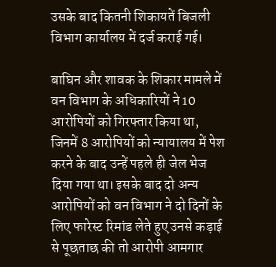उसके बाद कितनी शिकायतें बिजली विभाग कार्यालय में दर्ज कराई गई।

बाघिन और शावक के शिकार मामले में वन विभाग के अधिकारियों ने 10 आरोपियों को गिरफ्तार किया था, जिनमें 8 आरोपियों को न्यायालय में पेश करने के बाद उन्हें पहले ही जेल भेज दिया गया था। इसके बाद दो अन्य आरोपियों को वन विभाग ने दो दिनों के लिए फारेस्ट रिमांड लेते हुए उनसे कड़ाई से पूछताछ की तो आरोपी आमगार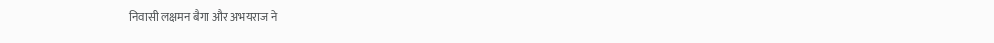निवासी लक्षमन बैगा और अभयराज ने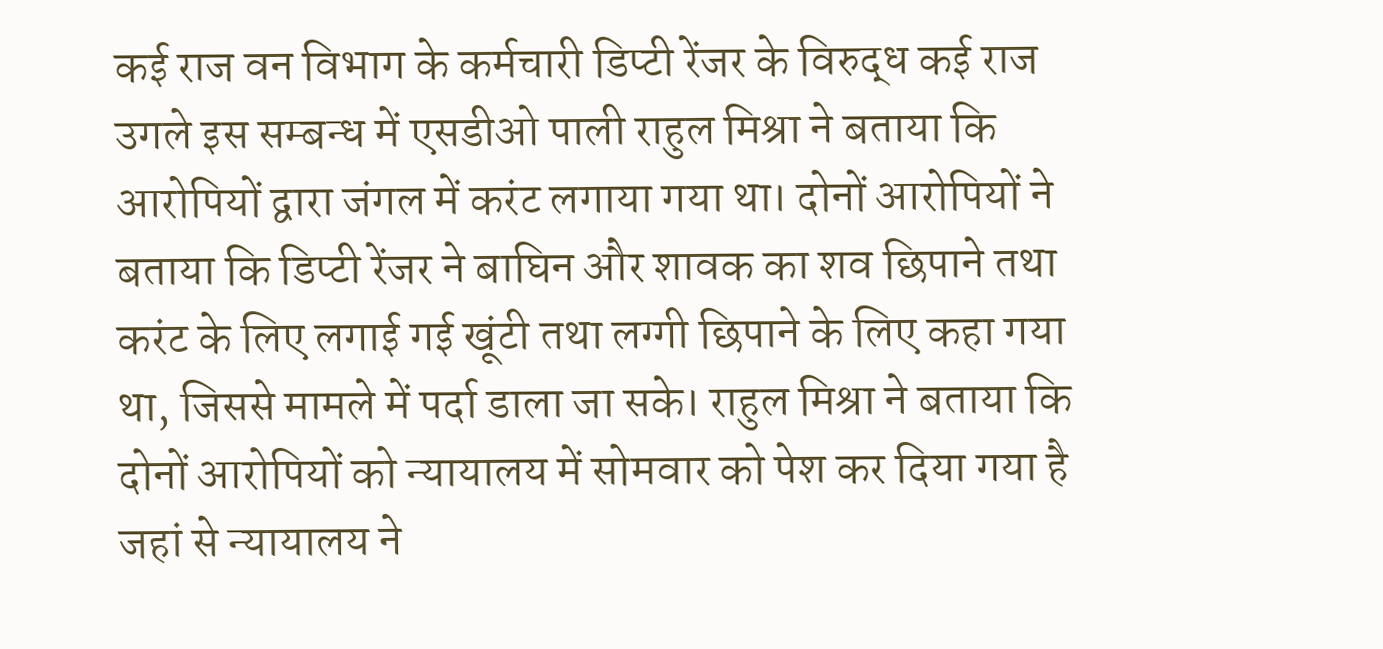कई राज वन विभाग के कर्मचारी डिप्टी रेंजर के विरुद्ध कई राज उगले इस सम्बन्ध में एसडीओ पाली राहुल मिश्रा ने बताया कि आरोपियों द्वारा जंगल में करंट लगाया गया था। दोनों आरोपियों ने बताया कि डिप्टी रेंजर ने बाघिन और शावक का शव छिपाने तथा करंट के लिए लगाई गई खूंटी तथा लग्गी छिपाने के लिए कहा गया था, जिससे मामले में पर्दा डाला जा सके। राहुल मिश्रा ने बताया कि दोनों आरोपियों को न्यायालय में सोमवार को पेश कर दिया गया है जहां से न्यायालय ने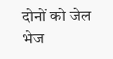दोनों को जेल भेज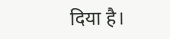दिया है।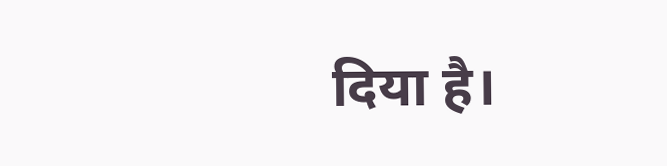दिया है।